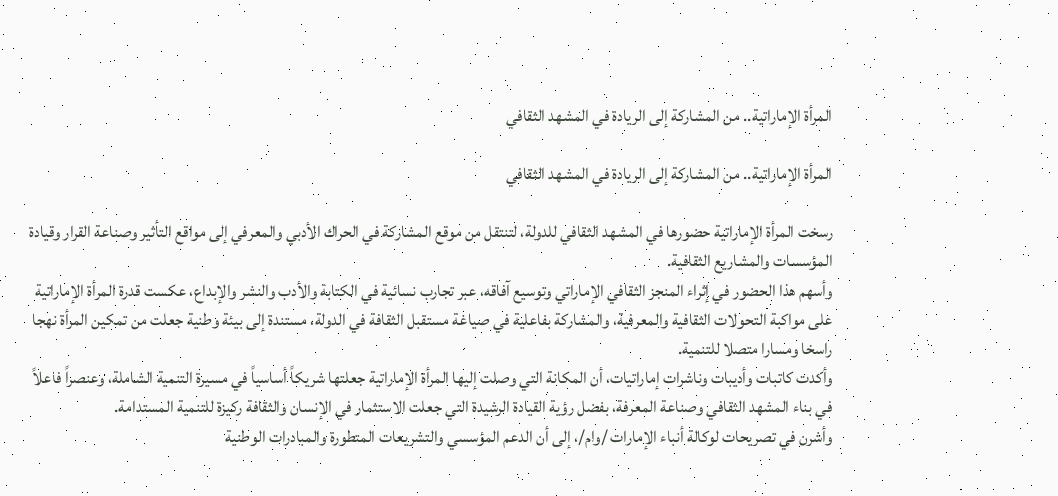المرأة الإماراتية.. من المشاركة إلى الريادة في المشهد الثقافي

المرأة الإماراتية.. من المشاركة إلى الريادة في المشهد الثقافي

رسخت المرأة الإماراتية حضورها في المشهد الثقافي للدولة، لتنتقل من موقع المشاركة في الحراك الأدبي والمعرفي إلى مواقع التأثير وصناعة القرار وقيادة المؤسسات والمشاريع الثقافية.
وأسهم هذا الحضور في إثراء المنجز الثقافي الإماراتي وتوسيع آفاقه، عبر تجارب نسائية في الكتابة والأدب والنشر والإبداع، عكست قدرة المرأة الإماراتية على مواكبة التحولات الثقافية والمعرفية، والمشاركة بفاعلية في صياغة مستقبل الثقافة في الدولة، مستندة إلى بيئة وطنية جعلت من تمكين المرأة نهجا راسخا ومسارا متصلا للتنمية.
وأكدت كاتبات وأديبات وناشرات إماراتيات، أن المكانة التي وصلت إليها المرأة الإماراتية جعلتها شريكاً أساسياً في مسيرة التنمية الشاملة، وعنصراً فاعلاً في بناء المشهد الثقافي وصناعة المعرفة، بفضل رؤية القيادة الرشيدة التي جعلت الاستثمار في الإنسان والثقافة ركيزة للتنمية المستدامة.
وأشرن في تصريحات لوكالة أنباء الإمارات /وام/، إلى أن الدعم المؤسسي والتشريعات المتطورة والمبادرات الوطنية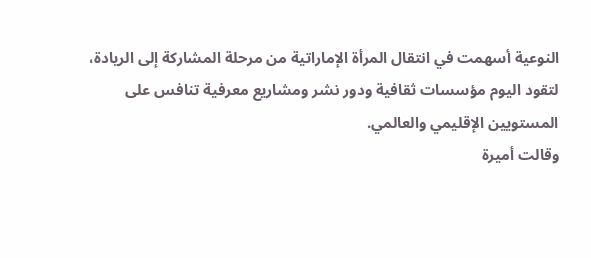النوعية أسهمت في انتقال المرأة الإماراتية من مرحلة المشاركة إلى الريادة، لتقود اليوم مؤسسات ثقافية ودور نشر ومشاريع معرفية تنافس على المستويين الإقليمي والعالمي.
وقالت أميرة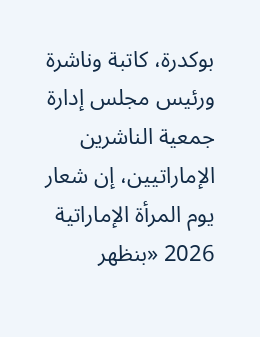بوكدرة، كاتبة وناشرة ورئيس مجلس إدارة جمعية الناشرين الإماراتيين، إن شعار يوم المرأة الإماراتية 2026 «بنظهر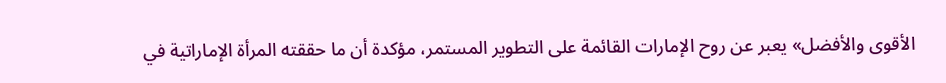الأقوى والأفضل» يعبر عن روح الإمارات القائمة على التطوير المستمر، مؤكدة أن ما حققته المرأة الإماراتية في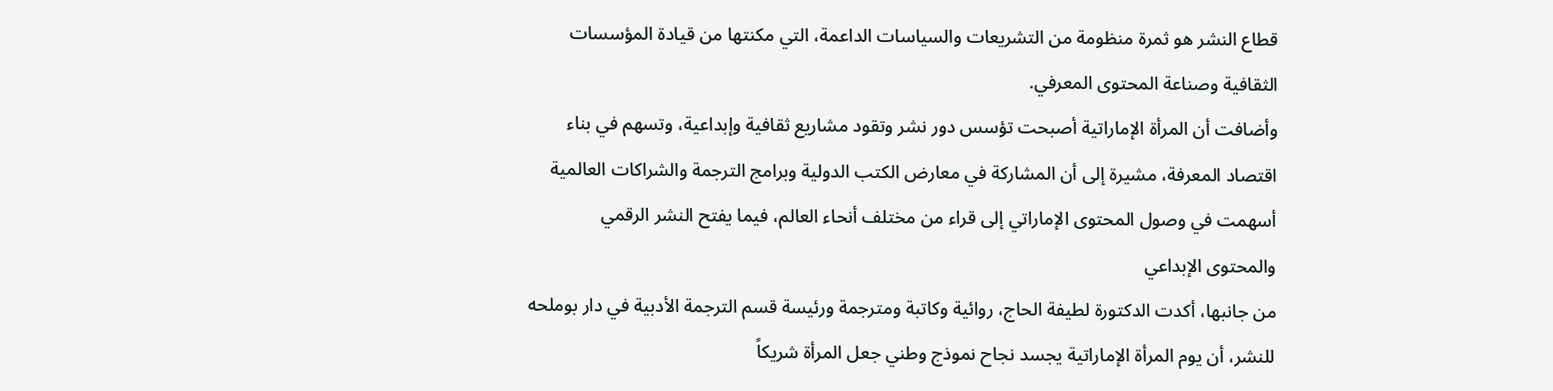قطاع النشر هو ثمرة منظومة من التشريعات والسياسات الداعمة، التي مكنتها من قيادة المؤسسات الثقافية وصناعة المحتوى المعرفي.
وأضافت أن المرأة الإماراتية أصبحت تؤسس دور نشر وتقود مشاريع ثقافية وإبداعية، وتسهم في بناء اقتصاد المعرفة، مشيرة إلى أن المشاركة في معارض الكتب الدولية وبرامج الترجمة والشراكات العالمية أسهمت في وصول المحتوى الإماراتي إلى قراء من مختلف أنحاء العالم، فيما يفتح النشر الرقمي والمحتوى الإبداعي
من جانبها، أكدت الدكتورة لطيفة الحاج، روائية وكاتبة ومترجمة ورئيسة قسم الترجمة الأدبية في دار بوملحه للنشر، أن يوم المرأة الإماراتية يجسد نجاح نموذج وطني جعل المرأة شريكاً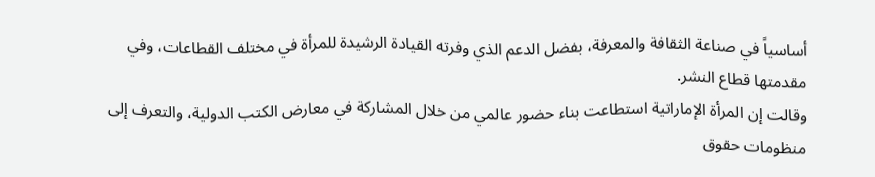أساسياً في صناعة الثقافة والمعرفة، بفضل الدعم الذي وفرته القيادة الرشيدة للمرأة في مختلف القطاعات، وفي مقدمتها قطاع النشر.
وقالت إن المرأة الإماراتية استطاعت بناء حضور عالمي من خلال المشاركة في معارض الكتب الدولية، والتعرف إلى منظومات حقوق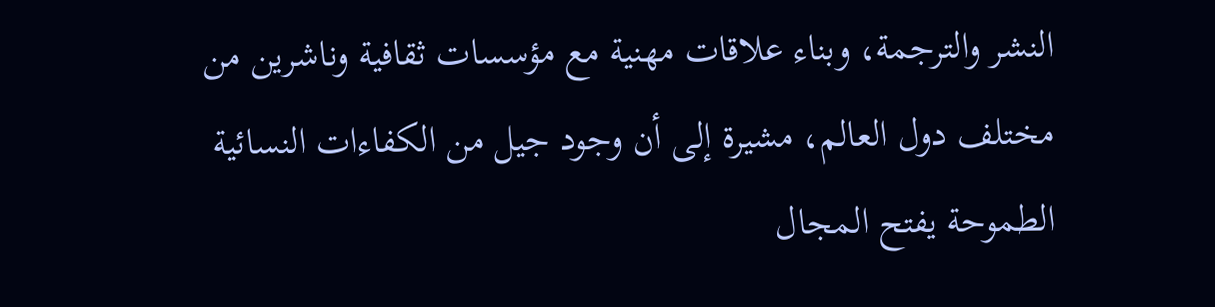النشر والترجمة، وبناء علاقات مهنية مع مؤسسات ثقافية وناشرين من مختلف دول العالم، مشيرة إلى أن وجود جيل من الكفاءات النسائية الطموحة يفتح المجال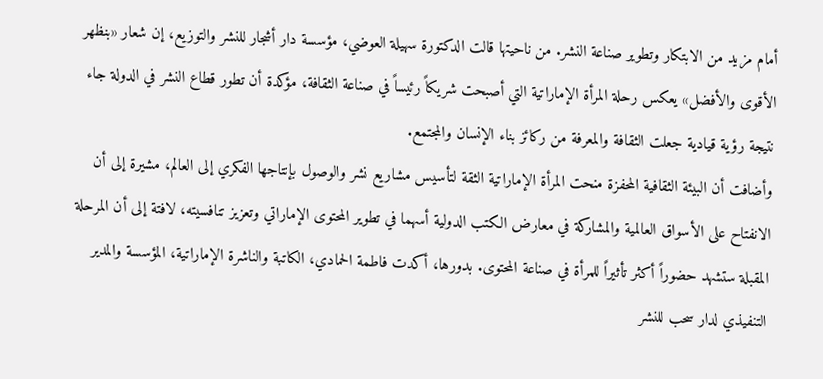أمام مزيد من الابتكار وتطوير صناعة النشر. من ناحيتها قالت الدكتورة سهيلة العوضي، مؤسسة دار أشجار للنشر والتوزيع، إن شعار «بنظهر الأقوى والأفضل» يعكس رحلة المرأة الإماراتية التي أصبحت شريكاً رئيساً في صناعة الثقافة، مؤكدة أن تطور قطاع النشر في الدولة جاء نتيجة رؤية قيادية جعلت الثقافة والمعرفة من ركائز بناء الإنسان والمجتمع.
وأضافت أن البيئة الثقافية المحفزة منحت المرأة الإماراتية الثقة لتأسيس مشاريع نشر والوصول بإنتاجها الفكري إلى العالم، مشيرة إلى أن الانفتاح على الأسواق العالمية والمشاركة في معارض الكتب الدولية أسهما في تطوير المحتوى الإماراتي وتعزيز تنافسيته، لافتة إلى أن المرحلة المقبلة ستشهد حضوراً أكثر تأثيراً للمرأة في صناعة المحتوى. بدورها، أكدت فاطمة الحمادي، الكاتبة والناشرة الإماراتية، المؤسسة والمدير التنفيذي لدار سحب للنشر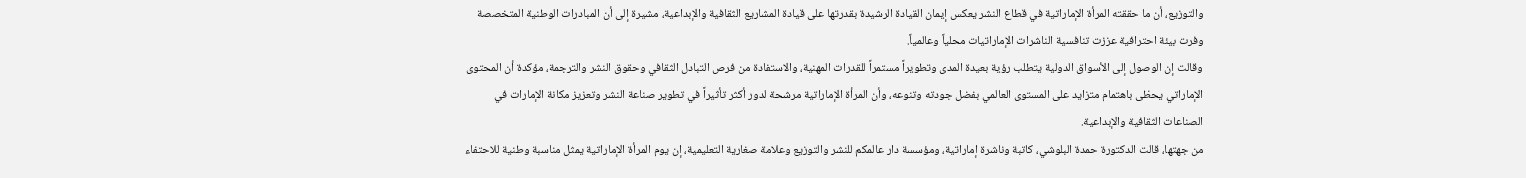والتوزيع، أن ما حققته المرأة الإماراتية في قطاع النشر يعكس إيمان القيادة الرشيدة بقدرتها على قيادة المشاريع الثقافية والإبداعية، مشيرة إلى أن المبادرات الوطنية المتخصصة وفرت بيئة احترافية عززت تنافسية الناشرات الإماراتيات محلياً وعالمياً.
وقالت إن الوصول إلى الأسواق الدولية يتطلب رؤية بعيدة المدى وتطويراً مستمراً للقدرات المهنية، والاستفادة من فرص التبادل الثقافي وحقوق النشر والترجمة، مؤكدة أن المحتوى الإماراتي يحظى باهتمام متزايد على المستوى العالمي بفضل جودته وتنوعه، وأن المرأة الإماراتية مرشحة لدور أكثر تأثيراً في تطوير صناعة النشر وتعزيز مكانة الإمارات في الصناعات الثقافية والإبداعية.
من جهتها، قالت الدكتورة حمدة البلوشي، كاتبة وناشرة إماراتية، ومؤسسة دار عالمكم للنشر والتوزيع وعلامة صغارية التعليمية، إن يوم المرأة الإماراتية يمثل مناسبة وطنية للاحتفاء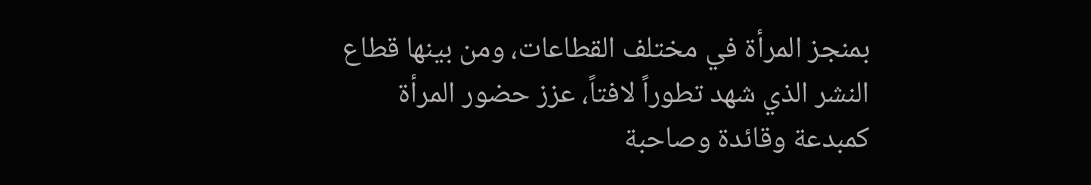بمنجز المرأة في مختلف القطاعات، ومن بينها قطاع النشر الذي شهد تطوراً لافتاً، عزز حضور المرأة كمبدعة وقائدة وصاحبة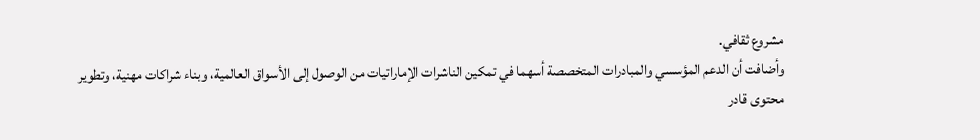مشروع ثقافي.
وأضافت أن الدعم المؤسسي والمبادرات المتخصصة أسهما في تمكين الناشرات الإماراتيات من الوصول إلى الأسواق العالمية، وبناء شراكات مهنية، وتطوير محتوى قادر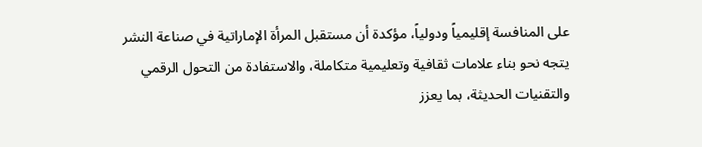على المنافسة إقليمياً ودولياً، مؤكدة أن مستقبل المرأة الإماراتية في صناعة النشر يتجه نحو بناء علامات ثقافية وتعليمية متكاملة، والاستفادة من التحول الرقمي والتقنيات الحديثة، بما يعزز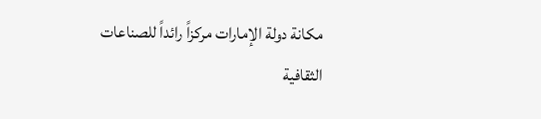مكانة دولة الإمارات مركزاً رائداً للصناعات الثقافية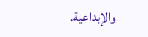والإبداعية.